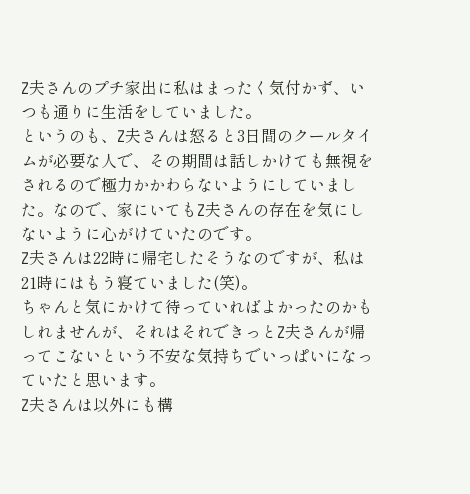Z夫さんのプチ家出に私はまったく気付かず、いつも通りに生活をしていました。
というのも、Z夫さんは怒ると3日間のクールタイムが必要な人で、その期間は話しかけても無視をされるので極力かかわらないようにしていました。なので、家にいてもZ夫さんの存在を気にしないように心がけていたのです。
Z夫さんは22時に帰宅したそうなのですが、私は21時にはもう寝ていました(笑)。
ちゃんと気にかけて待っていればよかったのかもしれませんが、それはそれできっとZ夫さんが帰ってこないという不安な気持ちでいっぱいになっていたと思います。
Z夫さんは以外にも構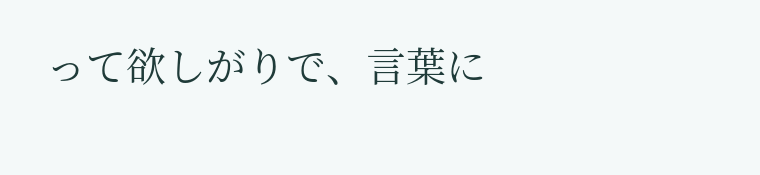って欲しがりで、言葉に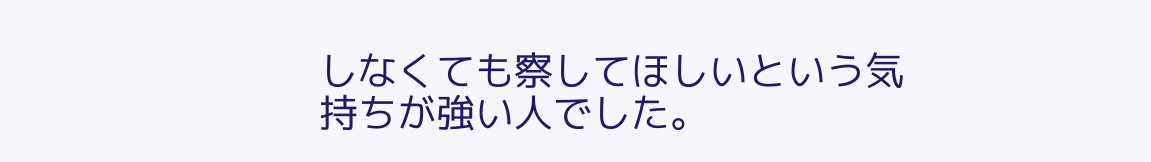しなくても察してほしいという気持ちが強い人でした。